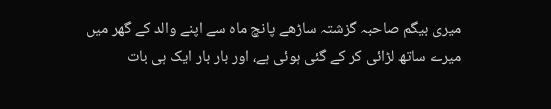میری بیگم صاحبہ گزشتہ ساڑھے پانچ ماہ سے اپنے والد کے گھر میں میرے ساتھ لڑائی کر کے گئی ہوئی ہے، اور بار بار ایک ہی بات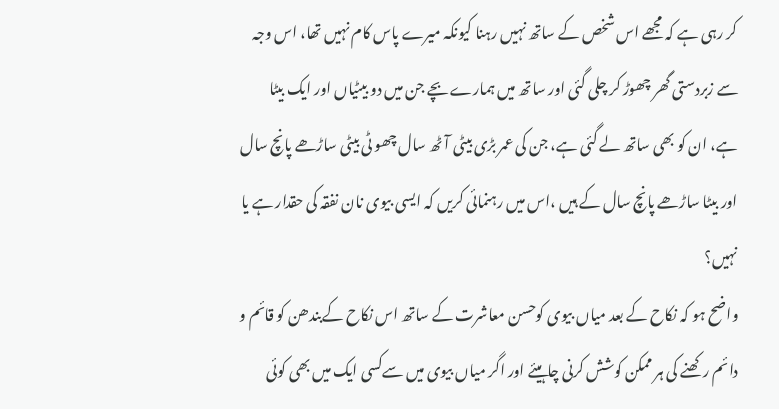کر رہی ہے کہ مجھے اس شخص کے ساتھ نہیں رہنا کیونکہ میرے پاس کام نہیں تھا، اس وجہ سے زبردستی گھر چھوڑ کر چلی گئی اور ساتھ میں ہمارے بچے جن میں دو بیٹیاں اور ایک بیٹا ہے، ان کو بھی ساتھ لے گئی ہے، جن کی عمر بڑی بیٹی آٹھ سال چھو ٹی بیٹی ساڑھے پانچ سال اور بیٹا ساڑھے پانچ سال کے ہیں ،اس میں رہنمائی کریں کہ ایسی بیوی نان نفقہ کی حقدار ہے یا نہیں؟
واضح ہو کہ نکاح کے بعد میاں بیوی کوحسن معاشرت کے ساتھ اس نکاح کےبندھن کو قائم و دائم رکھنے کی ہر ممکن کوشش کرنی چاہیئے اور اگر میاں بیوی میں سےکسی ایک میں بھی کوئی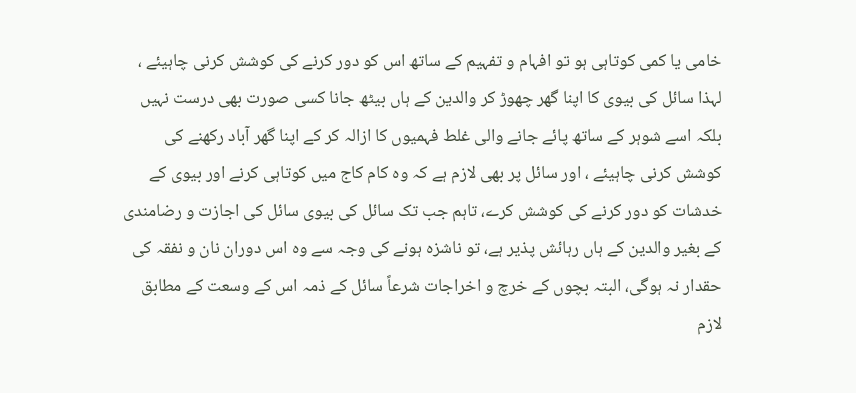خامی یا کمی کوتاہی ہو تو افہام و تفہیم کے ساتھ اس کو دور کرنے کی کوشش کرنی چاہیئے ، لہذا سائل کی بیوی کا اپنا گھر چھوڑ کر والدین کے ہاں بیٹھ جانا کسی صورت بھی درست نہیں بلکہ اسے شوہر کے ساتھ پائے جانے والی غلط فہمیوں کا ازالہ کر کے اپنا گھر آباد رکھنے کی کوشش کرنی چاہیئے ، اور سائل پر بھی لازم ہے کہ وہ کام کاج میں کوتاہی کرنے اور بیوی کے خدشات کو دور کرنے کی کوشش کرے، تاہم جب تک سائل کی بیوی سائل کی اجازت و رضامندی کے بغیر والدین کے ہاں رہائش پذیر ہے، تو ناشزہ ہونے کی وجہ سے وہ اس دوران نان و نفقہ کی حقدار نہ ہوگی، البتہ بچوں کے خرچ و اخراجات شرعاً سائل کے ذمہ اس کے وسعت کے مطابق لازم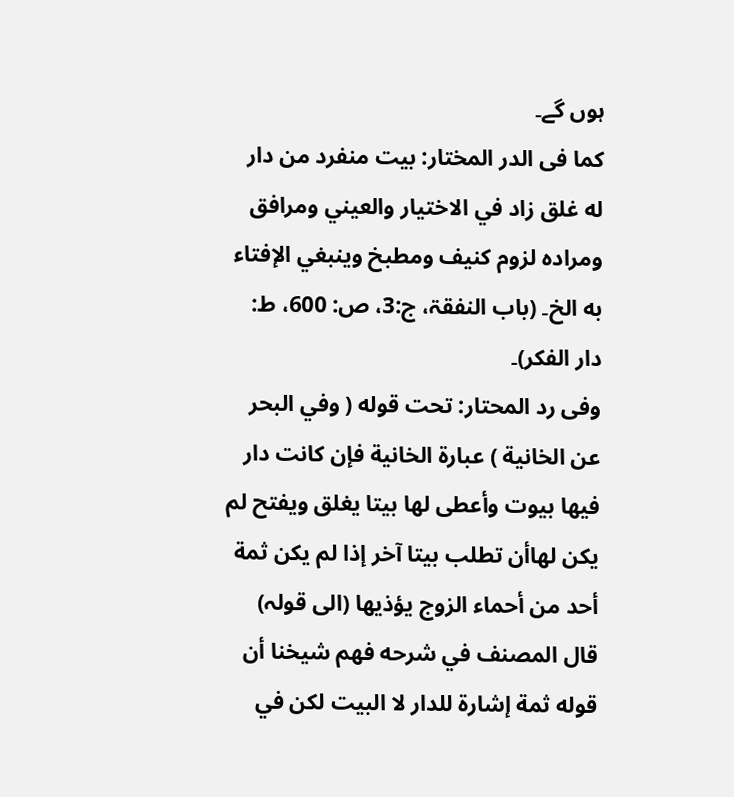ہوں گے۔
کما فی الدر المختار: بيت منفرد من دار له غلق زاد في الاختيار والعيني ومرافق ومراده لزوم كنيف ومطبخ وينبغي الإفتاء به الخ۔ (باب النفقۃ، ج:3، ص: 600، ط: دار الفکر)۔
وفی رد المحتار: تحت قوله ( وفي البحر عن الخانية ) عبارة الخانية فإن كانت دار فيها بيوت وأعطى لها بيتا يغلق ويفتح لم يكن لهاأن تطلب بيتا آخر إذا لم يكن ثمة أحد من أحماء الزوج يؤذيها (الی قولہ) قال المصنف في شرحه فهم شيخنا أن قوله ثمة إشارة للدار لا البيت لكن في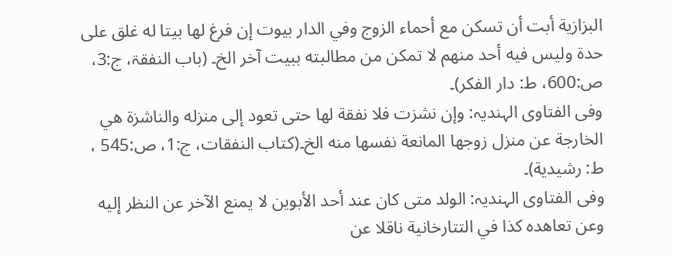البزازية أبت أن تسكن مع أحماء الزوج وفي الدار بيوت إن فرغ لها بيتا له غلق على حدة وليس فيه أحد منهم لا تمكن من مطالبته ببيت آخر الخ۔ (باب النفقۃ، ج:3، ص:600، ط: دار الفکر)۔
وفی الفتاوی الہندیہ: وإن نشزت فلا نفقة لها حتى تعود إلى منزله والناشزة هي الخارجة عن منزل زوجها المانعة نفسها منه الخ۔(کتاب النفقات، ج:1، ص:545 ، ط: رشیدية)۔
وفی الفتاوی الہندیہ: الولد متى كان عند أحد الأبوين لا يمنع الآخر عن النظر إليه وعن تعاهده كذا في التتارخانية ناقلا عن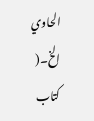الحاوي الخ۔( کتاب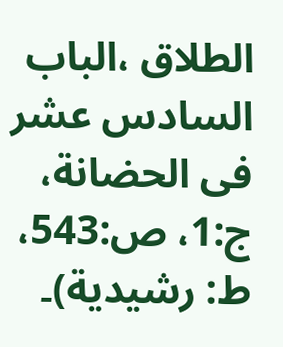الطلاق ،الباب السادس عشر فی الحضانة، ج:1، ص:543، ط: رشیدية)۔